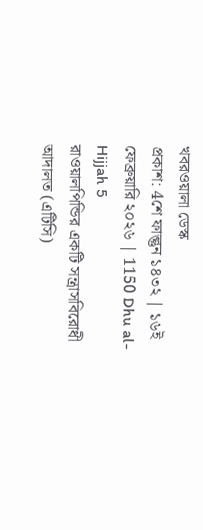খবরওয়ালা ডেস্ক
প্রকাশ: 4শে ফাল্গুন ১৪৩২ | ১৬ই ফেব্রুয়ারি ২০২৬ | 1150 Dhu al-Hijjah 5
রাওয়ালপিন্ডির একটি সন্ত্রাসবিরোধী আদালত (এটিসি)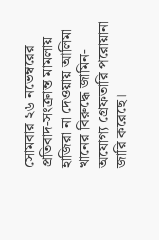সোমবার ২৬ নভেম্বরের প্রতিবাদ-সংক্রান্ত মামলায় হাজিরা না দেওয়ায় আলিমা খানের বিরুদ্ধে জামিন-অযোগ্য গ্রেফতারি পরোয়ানা জারি করেছে।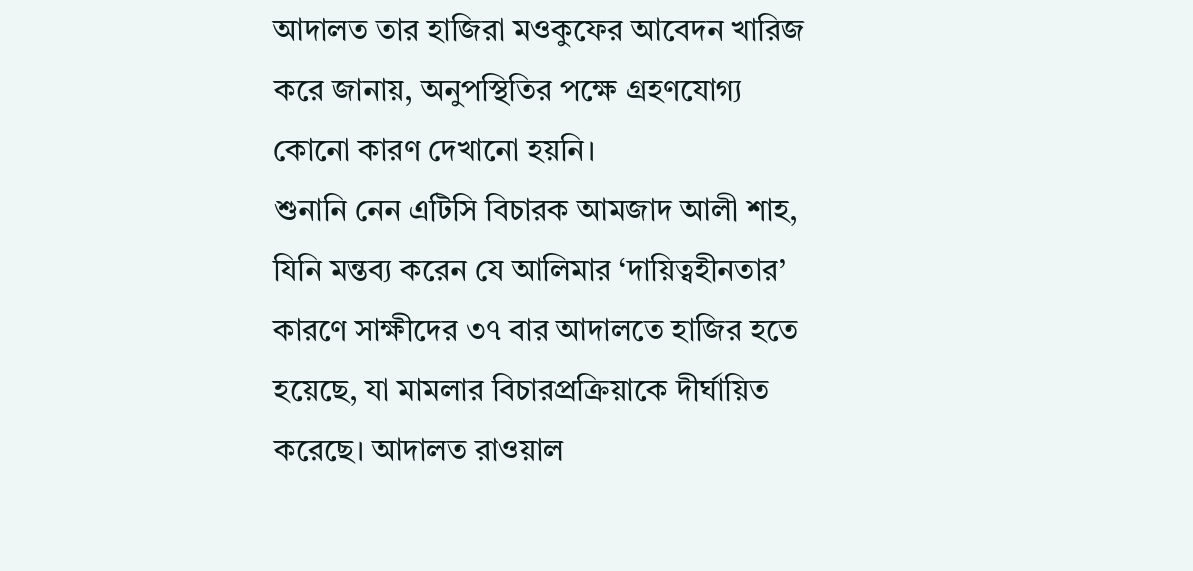আদালত তার হাজিরা মওকুফের আবেদন খারিজ করে জানায়, অনুপস্থিতির পক্ষে গ্রহণযোগ্য কোনো কারণ দেখানো হয়নি।
শুনানি নেন এটিসি বিচারক আমজাদ আলী শাহ, যিনি মন্তব্য করেন যে আলিমার ‘দায়িত্বহীনতার’ কারণে সাক্ষীদের ৩৭ বার আদালতে হাজির হতে হয়েছে, যা মামলার বিচারপ্রক্রিয়াকে দীর্ঘায়িত করেছে। আদালত রাওয়াল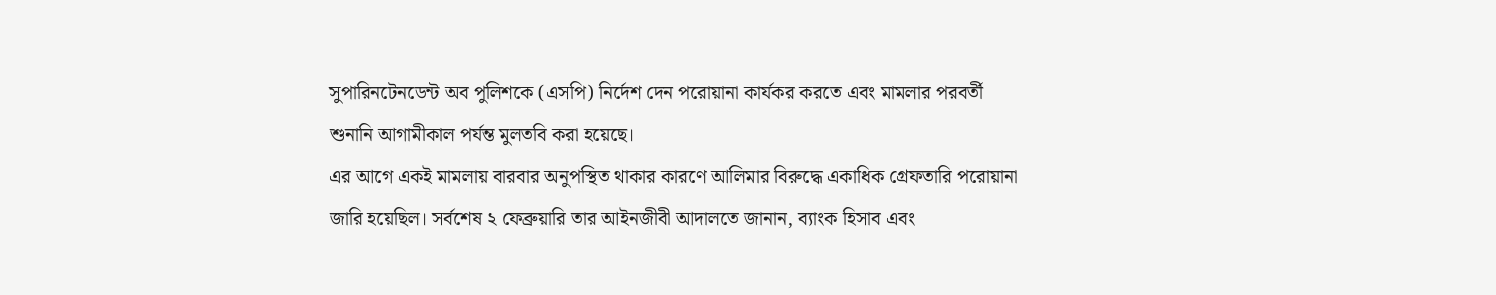সুপারিনটেনডেন্ট অব পুলিশকে (এসপি) নির্দেশ দেন পরোয়ানা কার্যকর করতে এবং মামলার পরবর্তী শুনানি আগামীকাল পর্যন্ত মুলতবি করা হয়েছে।
এর আগে একই মামলায় বারবার অনুপস্থিত থাকার কারণে আলিমার বিরুদ্ধে একাধিক গ্রেফতারি পরোয়ানা জারি হয়েছিল। সর্বশেষ ২ ফেব্রুয়ারি তার আইনজীবী আদালতে জানান, ব্যাংক হিসাব এবং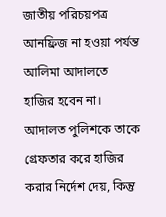জাতীয় পরিচয়পত্র আনফ্রিজ না হওয়া পর্যন্ত আলিমা আদালতে হাজির হবেন না। আদালত পুলিশকে তাকে গ্রেফতার করে হাজির করার নির্দেশ দেয়, কিন্তু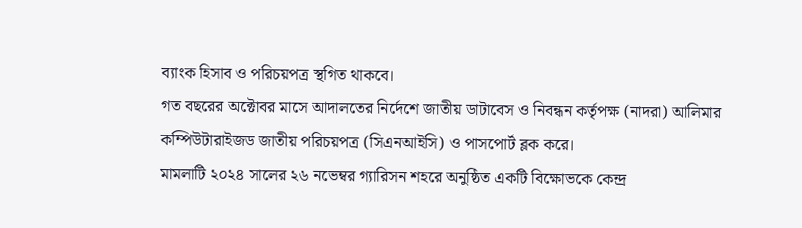ব্যাংক হিসাব ও পরিচয়পত্র স্থগিত থাকবে।
গত বছরের অক্টোবর মাসে আদালতের নির্দেশে জাতীয় ডাটাবেস ও নিবন্ধন কর্তৃপক্ষ (নাদরা) আলিমার কম্পিউটারাইজড জাতীয় পরিচয়পত্র (সিএনআইসি) ও পাসপোর্ট ব্লক করে।
মামলাটি ২০২৪ সালের ২৬ নভেম্বর গ্যারিসন শহরে অনুষ্ঠিত একটি বিক্ষোভকে কেন্দ্র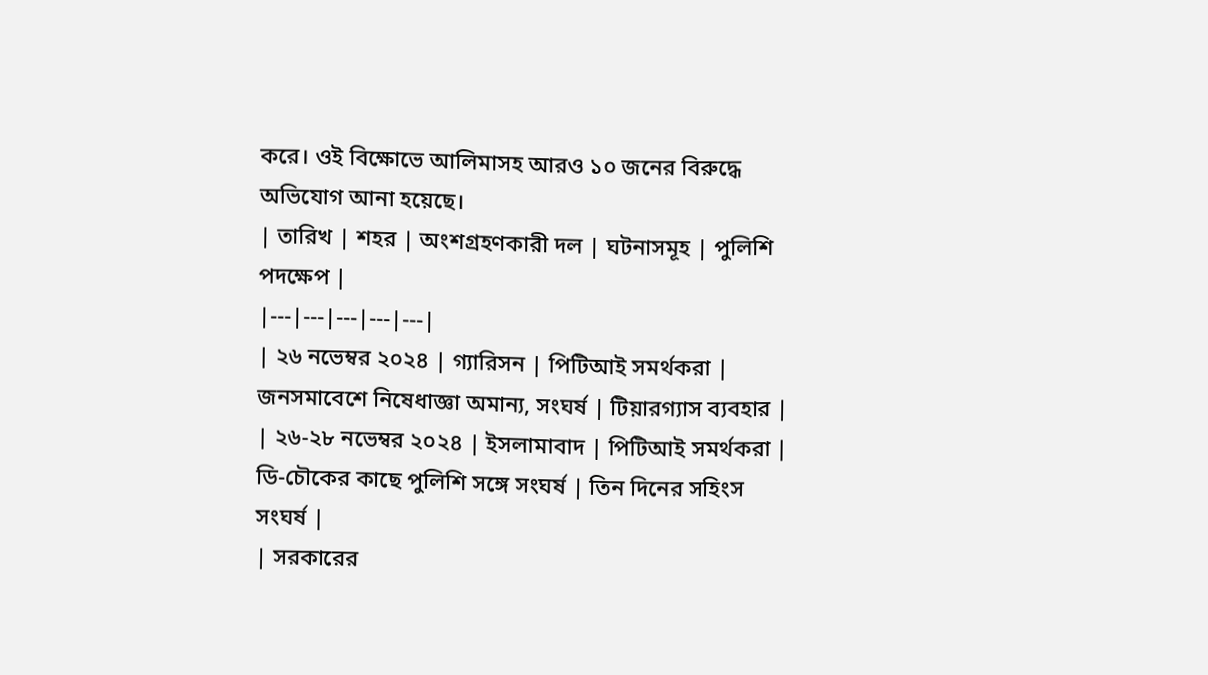করে। ওই বিক্ষোভে আলিমাসহ আরও ১০ জনের বিরুদ্ধে অভিযোগ আনা হয়েছে।
| তারিখ | শহর | অংশগ্রহণকারী দল | ঘটনাসমূহ | পুলিশি পদক্ষেপ |
|---|---|---|---|---|
| ২৬ নভেম্বর ২০২৪ | গ্যারিসন | পিটিআই সমর্থকরা | জনসমাবেশে নিষেধাজ্ঞা অমান্য, সংঘর্ষ | টিয়ারগ্যাস ব্যবহার |
| ২৬-২৮ নভেম্বর ২০২৪ | ইসলামাবাদ | পিটিআই সমর্থকরা | ডি-চৌকের কাছে পুলিশি সঙ্গে সংঘর্ষ | তিন দিনের সহিংস সংঘর্ষ |
| সরকারের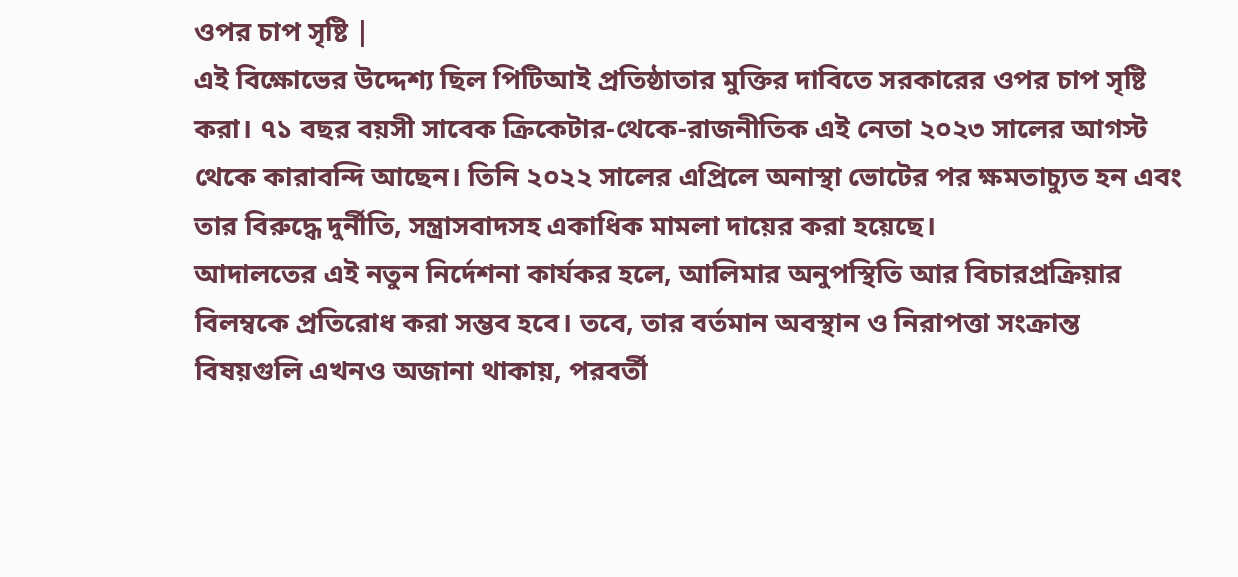ওপর চাপ সৃষ্টি |
এই বিক্ষোভের উদ্দেশ্য ছিল পিটিআই প্রতিষ্ঠাতার মুক্তির দাবিতে সরকারের ওপর চাপ সৃষ্টি করা। ৭১ বছর বয়সী সাবেক ক্রিকেটার-থেকে-রাজনীতিক এই নেতা ২০২৩ সালের আগস্ট থেকে কারাবন্দি আছেন। তিনি ২০২২ সালের এপ্রিলে অনাস্থা ভোটের পর ক্ষমতাচ্যুত হন এবং তার বিরুদ্ধে দুর্নীতি, সন্ত্রাসবাদসহ একাধিক মামলা দায়ের করা হয়েছে।
আদালতের এই নতুন নির্দেশনা কার্যকর হলে, আলিমার অনুপস্থিতি আর বিচারপ্রক্রিয়ার বিলম্বকে প্রতিরোধ করা সম্ভব হবে। তবে, তার বর্তমান অবস্থান ও নিরাপত্তা সংক্রান্ত বিষয়গুলি এখনও অজানা থাকায়, পরবর্তী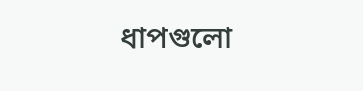ধাপগুলো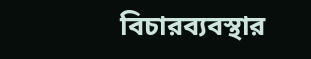বিচারব্যবস্থার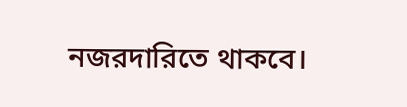নজরদারিতে থাকবে।